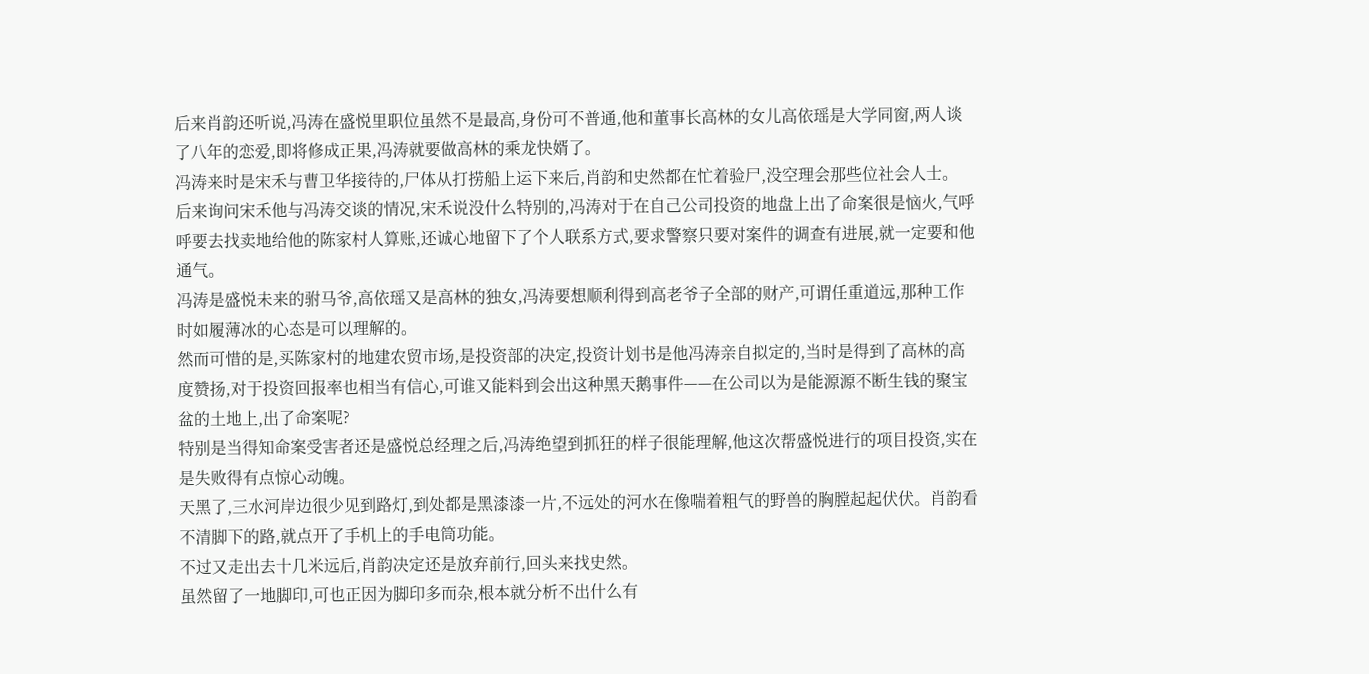后来肖韵还听说,冯涛在盛悦里职位虽然不是最高,身份可不普通,他和董事长高林的女儿高依瑶是大学同窗,两人谈了八年的恋爱,即将修成正果,冯涛就要做高林的乘龙快婿了。
冯涛来时是宋禾与曹卫华接待的,尸体从打捞船上运下来后,肖韵和史然都在忙着验尸,没空理会那些位社会人士。
后来询问宋禾他与冯涛交谈的情况,宋禾说没什么特别的,冯涛对于在自己公司投资的地盘上出了命案很是恼火,气呼呼要去找卖地给他的陈家村人算账,还诚心地留下了个人联系方式,要求警察只要对案件的调查有进展,就一定要和他通气。
冯涛是盛悦未来的驸马爷,高依瑶又是高林的独女,冯涛要想顺利得到高老爷子全部的财产,可谓任重道远,那种工作时如履薄冰的心态是可以理解的。
然而可惜的是,买陈家村的地建农贸市场,是投资部的决定,投资计划书是他冯涛亲自拟定的,当时是得到了高林的高度赞扬,对于投资回报率也相当有信心,可谁又能料到会出这种黑天鹅事件——在公司以为是能源源不断生钱的聚宝盆的土地上,出了命案呢?
特别是当得知命案受害者还是盛悦总经理之后,冯涛绝望到抓狂的样子很能理解,他这次帮盛悦进行的项目投资,实在是失败得有点惊心动魄。
天黑了,三水河岸边很少见到路灯,到处都是黑漆漆一片,不远处的河水在像喘着粗气的野兽的胸膛起起伏伏。肖韵看不清脚下的路,就点开了手机上的手电筒功能。
不过又走出去十几米远后,肖韵决定还是放弃前行,回头来找史然。
虽然留了一地脚印,可也正因为脚印多而杂,根本就分析不出什么有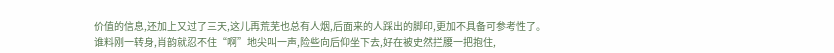价值的信息,还加上又过了三天,这儿再荒芜也总有人烟,后面来的人踩出的脚印,更加不具备可参考性了。
谁料刚一转身,肖韵就忍不住“啊”地尖叫一声,险些向后仰坐下去,好在被史然拦腰一把抱住,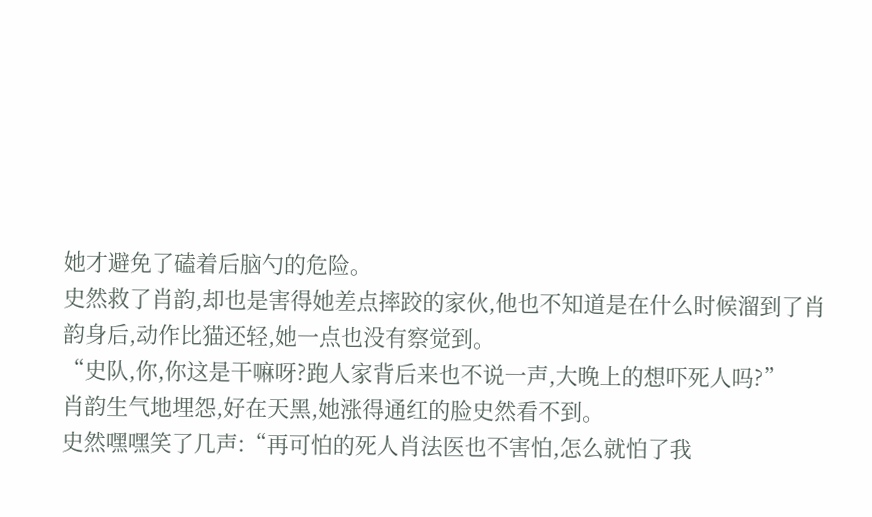她才避免了磕着后脑勺的危险。
史然救了肖韵,却也是害得她差点摔跤的家伙,他也不知道是在什么时候溜到了肖韵身后,动作比猫还轻,她一点也没有察觉到。
“史队,你,你这是干嘛呀?跑人家背后来也不说一声,大晚上的想吓死人吗?”
肖韵生气地埋怨,好在天黑,她涨得通红的脸史然看不到。
史然嘿嘿笑了几声:“再可怕的死人肖法医也不害怕,怎么就怕了我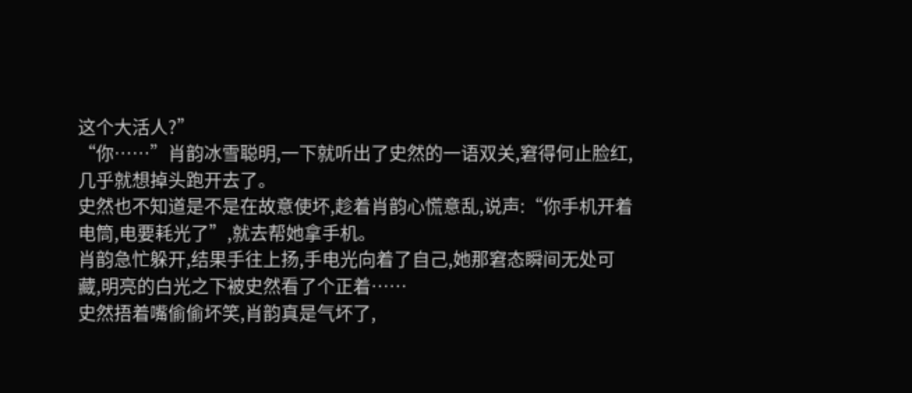这个大活人?”
“你……”肖韵冰雪聪明,一下就听出了史然的一语双关,窘得何止脸红,几乎就想掉头跑开去了。
史然也不知道是不是在故意使坏,趁着肖韵心慌意乱,说声:“你手机开着电筒,电要耗光了”,就去帮她拿手机。
肖韵急忙躲开,结果手往上扬,手电光向着了自己,她那窘态瞬间无处可藏,明亮的白光之下被史然看了个正着……
史然捂着嘴偷偷坏笑,肖韵真是气坏了,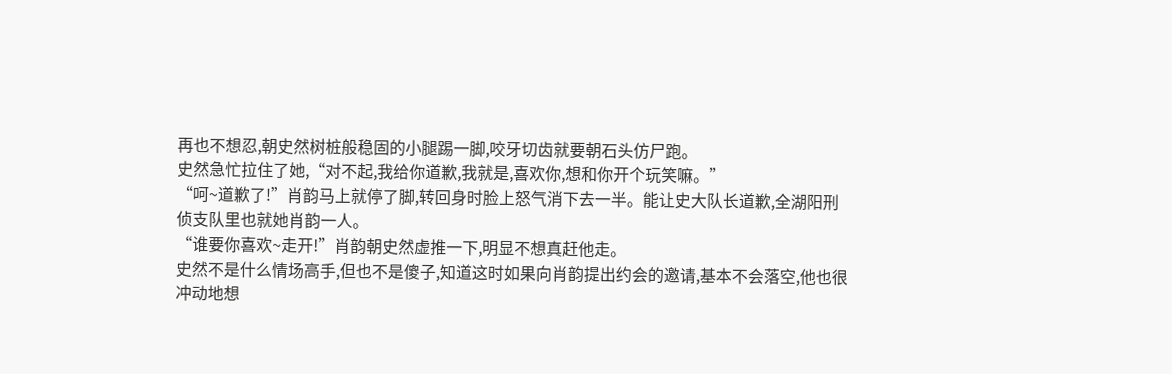再也不想忍,朝史然树桩般稳固的小腿踢一脚,咬牙切齿就要朝石头仿尸跑。
史然急忙拉住了她,“对不起,我给你道歉,我就是,喜欢你,想和你开个玩笑嘛。”
“呵~道歉了!”肖韵马上就停了脚,转回身时脸上怒气消下去一半。能让史大队长道歉,全湖阳刑侦支队里也就她肖韵一人。
“谁要你喜欢~走开!”肖韵朝史然虚推一下,明显不想真赶他走。
史然不是什么情场高手,但也不是傻子,知道这时如果向肖韵提出约会的邀请,基本不会落空,他也很冲动地想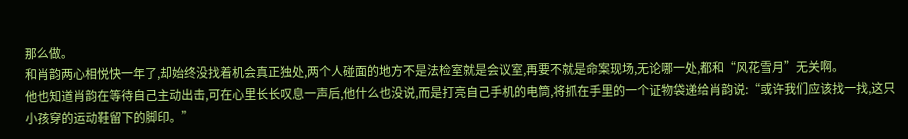那么做。
和肖韵两心相悦快一年了,却始终没找着机会真正独处,两个人碰面的地方不是法检室就是会议室,再要不就是命案现场,无论哪一处,都和“风花雪月”无关啊。
他也知道肖韵在等待自己主动出击,可在心里长长叹息一声后,他什么也没说,而是打亮自己手机的电筒,将抓在手里的一个证物袋递给肖韵说:“或许我们应该找一找,这只小孩穿的运动鞋留下的脚印。”